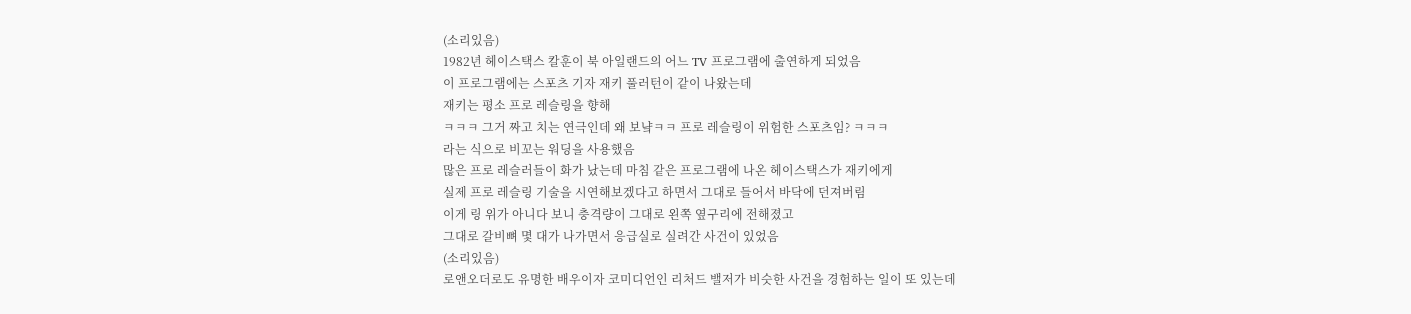(소리있음)
1982년 헤이스택스 칼훈이 북 아일랜드의 어느 TV 프로그램에 출연하게 되었음
이 프로그램에는 스포츠 기자 재키 풀러턴이 같이 나왔는데
재키는 평소 프로 레슬링을 향해
ㅋㅋㅋ 그거 짜고 치는 연극인데 왜 보냨ㅋㅋ 프로 레슬링이 위험한 스포츠임? ㅋㅋㅋ
라는 식으로 비꼬는 워딩을 사용했음
많은 프로 레슬러들이 화가 났는데 마침 같은 프로그램에 나온 헤이스택스가 재키에게
실제 프로 레슬링 기술을 시연해보겠다고 하면서 그대로 들어서 바닥에 던져버림
이게 링 위가 아니다 보니 충격량이 그대로 왼쪽 옆구리에 전해졌고
그대로 갈비뼈 몇 대가 나가면서 응급실로 실려간 사건이 있었음
(소리있음)
로앤오더로도 유명한 배우이자 코미디언인 리처드 밸저가 비슷한 사건을 경험하는 일이 또 있는데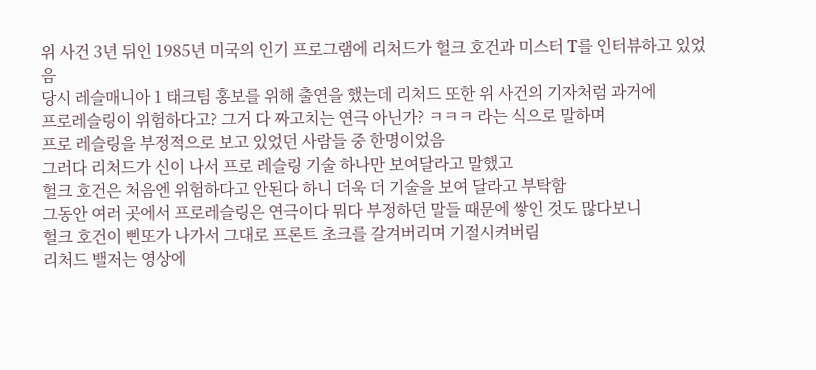위 사건 3년 뒤인 1985년 미국의 인기 프로그램에 리처드가 헐크 호건과 미스터 T를 인터뷰하고 있었음
당시 레슬매니아 1 태크팀 홍보를 위해 출연을 했는데 리처드 또한 위 사건의 기자처럼 과거에
프로레슬링이 위험하다고? 그거 다 짜고치는 연극 아닌가? ㅋㅋㅋ 라는 식으로 말하며
프로 레슬링을 부정적으로 보고 있었던 사람들 중 한명이었음
그러다 리처드가 신이 나서 프로 레슬링 기술 하나만 보여달라고 말했고
헐크 호건은 처음엔 위험하다고 안된다 하니 더욱 더 기술을 보여 달라고 부탁함
그동안 여러 곳에서 프로레슬링은 연극이다 뭐다 부정하던 말들 때문에 쌓인 것도 많다보니
헐크 호건이 삔또가 나가서 그대로 프론트 초크를 갈겨버리며 기절시켜버림
리처드 밸저는 영상에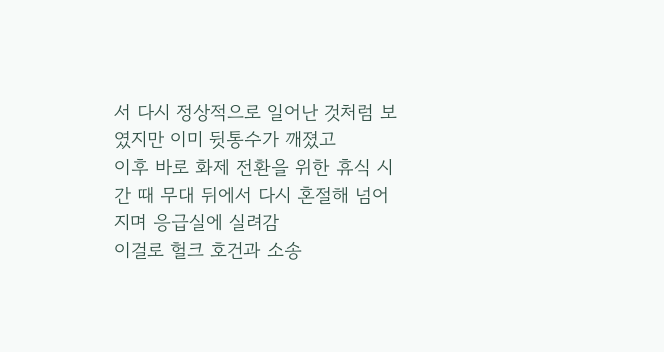서 다시 정상적으로 일어난 것처럼 보였지만 이미 뒷통수가 깨졌고
이후 바로 화제 전환을 위한 휴식 시간 때 무대 뒤에서 다시 혼절해 넘어지며 응급실에 실려감
이걸로 헐크 호건과 소송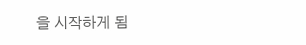을 시작하게 됨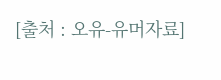[출처 : 오유-유머자료]